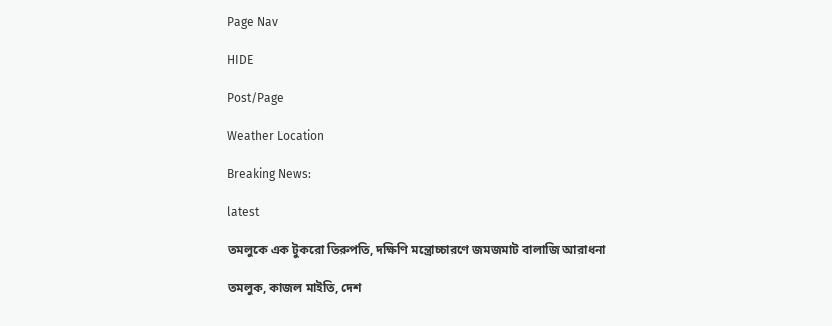Page Nav

HIDE

Post/Page

Weather Location

Breaking News:

latest

তমলুকে এক টুকরো তিরুপতি, দক্ষিণি মন্ত্রোচ্চারণে জমজমাট বালাজি আরাধনা

তমলুক, কাজল মাইতি, দেশ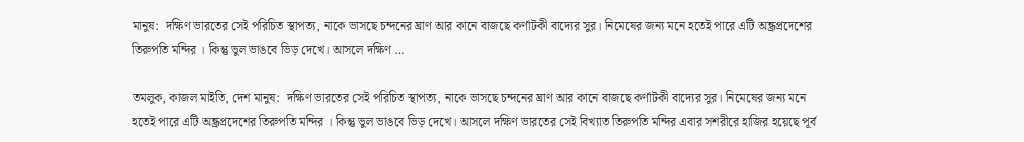মানুষ:  দক্ষিণ ভারতের সেই পরিচিত স্থাপত্য, নাকে ভাসছে চন্দনের ঘ্রাণ আর কানে বাজছে কর্ণাটকী বাদ্যের সুর। নিমেষের জন্য মনে হতেই পারে এটি অন্ধ্রপ্রদেশের তিরুপতি মন্দির । কিন্তু ভুল ভাঙবে ভিড় দেখে। আসলে দক্ষিণ …

তমলুক, কাজল মাইতি, দেশ মানুষ:  দক্ষিণ ভারতের সেই পরিচিত স্থাপত্য, নাকে ভাসছে চন্দনের ঘ্রাণ আর কানে বাজছে কর্ণাটকী বাদ্যের সুর। নিমেষের জন্য মনে হতেই পারে এটি অন্ধ্রপ্রদেশের তিরুপতি মন্দির । কিন্তু ভুল ভাঙবে ভিড় দেখে। আসলে দক্ষিণ ভারতের সেই বিখ্যাত তিরুপতি মন্দির এবার সশরীরে হাজির হয়েছে পূর্ব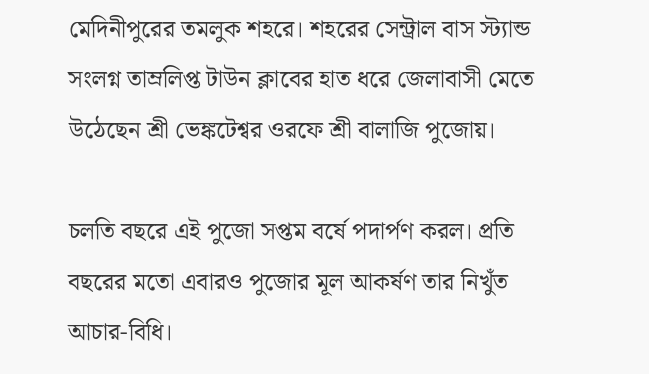মেদিনীপুরের তমলুক শহরে। শহরের সেন্ট্রাল বাস স্ট্যান্ড সংলগ্ন তাম্রলিপ্ত টাউন ক্লাবের হাত ধরে জেলাবাসী মেতে উঠেছেন শ্রী ভেঙ্কটেশ্বর ওরফে শ্রী বালাজি পুজোয়।

চলতি বছরে এই পুজো সপ্তম বর্ষে পদার্পণ করল। প্রতি বছরের মতো এবারও পুজোর মূল আকর্ষণ তার নিখুঁত আচার-বিধি।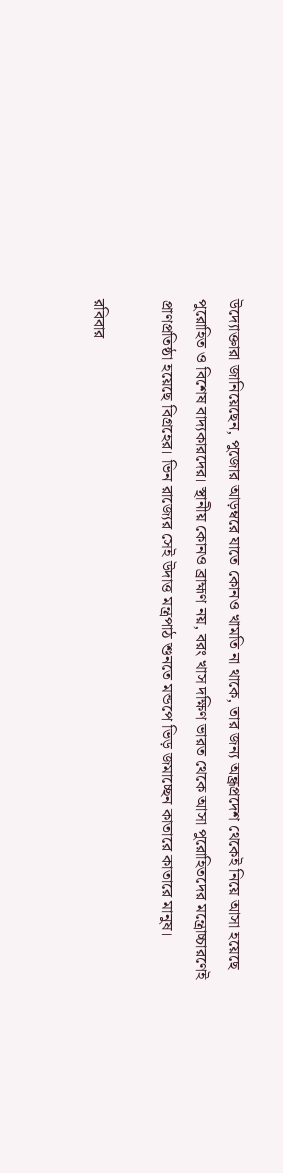উদ্যোক্তারা জানিয়েছেন, পুজোর আড়ম্বরে যাতে কোনও খামতি না থাকে, তার জন্য অন্ধ্রপ্রদেশ থেকেই নিয়ে আসা হয়েছে পুরোহিত ও বিশেষ বাদ্যকারদের। স্থানীয় কোনও ব্রাহ্মণ নয়, বরং খাস দক্ষিণ ভারত থেকে আসা পুরোহিতদের মন্ত্রোচ্চারণেই প্রাণপ্রতিষ্ঠা হয়েছে বিগ্রহের। ভিন রাজ্যের সেই উদাত্ত মন্ত্রপাঠ শুনতে মন্ডপে ভিড় জমাচ্ছেন কাতারে কাতারে মানুষ।

রবিবার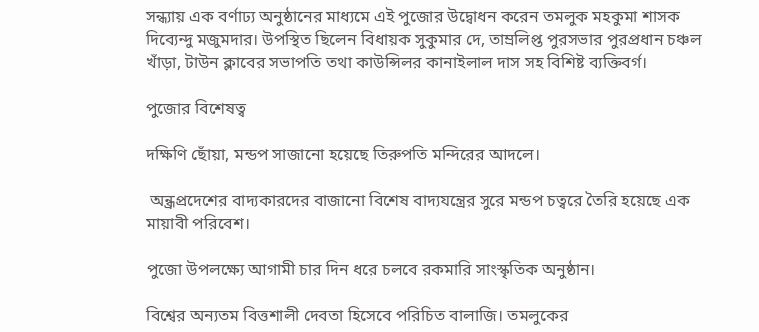সন্ধ্যায় এক বর্ণাঢ্য অনুষ্ঠানের মাধ্যমে এই পুজোর উদ্বোধন করেন তমলুক মহকুমা শাসক দিব্যেন্দু মজুমদার। উপস্থিত ছিলেন বিধায়ক সুকুমার দে, তাম্রলিপ্ত পুরসভার পুরপ্রধান চঞ্চল খাঁড়া, টাউন ক্লাবের সভাপতি তথা কাউন্সিলর কানাইলাল দাস সহ বিশিষ্ট ব্যক্তিবর্গ।

পুজোর বিশেষত্ব

দক্ষিণি ছোঁয়া, মন্ডপ সাজানো হয়েছে তিরুপতি মন্দিরের আদলে।

 অন্ধ্রপ্রদেশের বাদ্যকারদের বাজানো বিশেষ বাদ্যযন্ত্রের সুরে মন্ডপ চত্বরে তৈরি হয়েছে এক মায়াবী পরিবেশ।

পুজো উপলক্ষ্যে আগামী চার দিন ধরে চলবে রকমারি সাংস্কৃতিক অনুষ্ঠান।

বিশ্বের অন্যতম বিত্তশালী দেবতা হিসেবে পরিচিত বালাজি। তমলুকের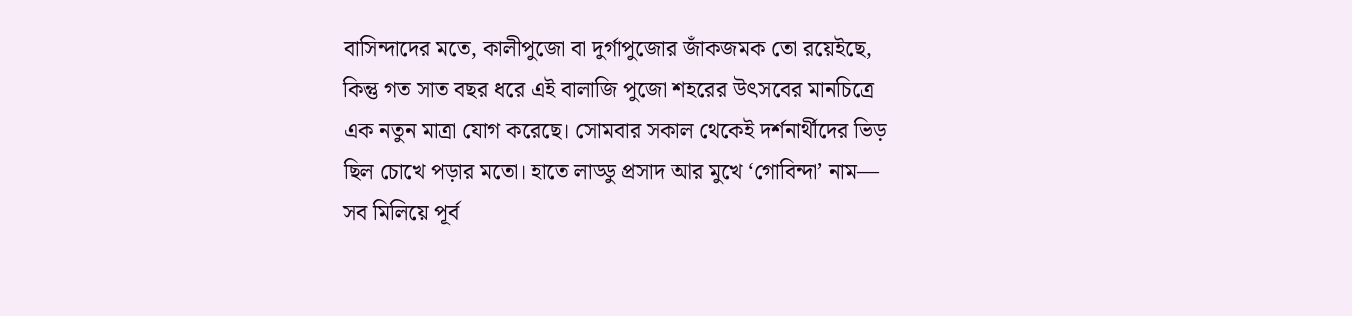বাসিন্দাদের মতে, কালীপুজো বা দুর্গাপুজোর জাঁকজমক তো রয়েইছে, কিন্তু গত সাত বছর ধরে এই বালাজি পুজো শহরের উৎসবের মানচিত্রে এক নতুন মাত্রা যোগ করেছে। সোমবার সকাল থেকেই দর্শনার্থীদের ভিড় ছিল চোখে পড়ার মতো। হাতে লাড্ডু প্রসাদ আর মুখে ‘গোবিন্দা’ নাম— সব মিলিয়ে পূর্ব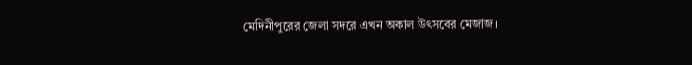মেদিনীপুরের জেলা সদরে এখন অকাল উৎসবের মেজাজ।